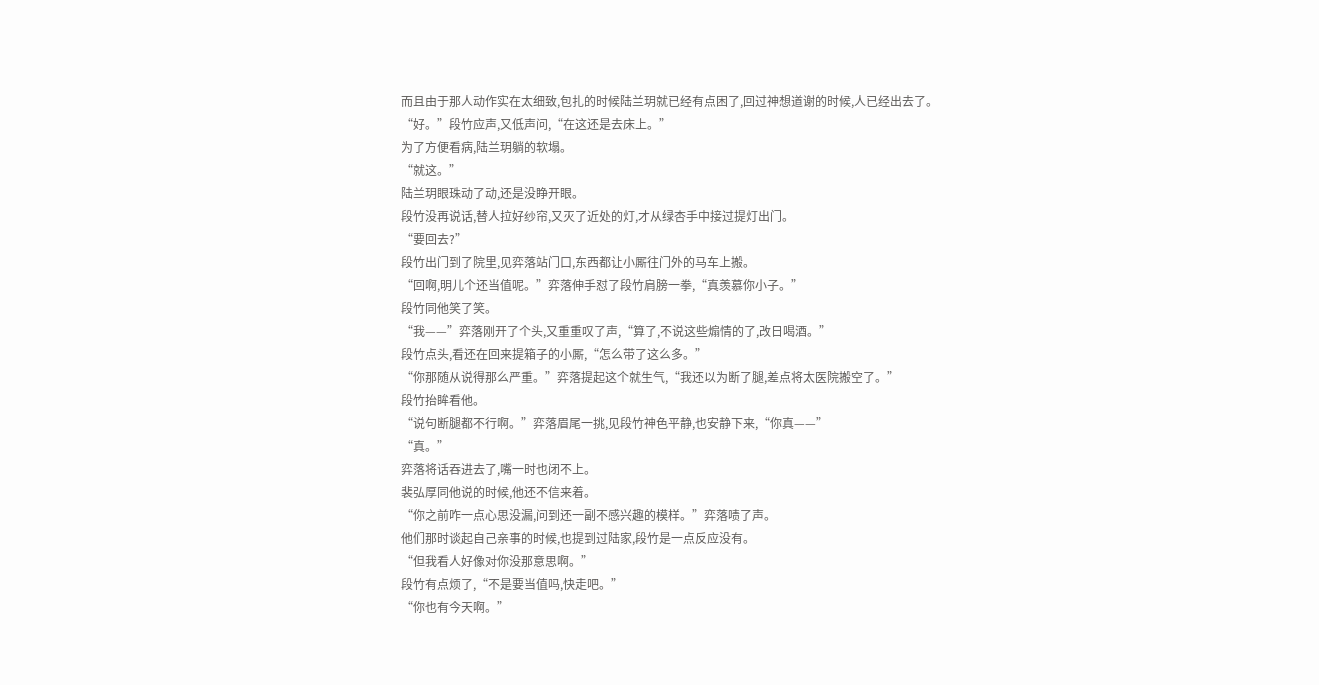而且由于那人动作实在太细致,包扎的时候陆兰玥就已经有点困了,回过神想道谢的时候,人已经出去了。
“好。”段竹应声,又低声问,“在这还是去床上。”
为了方便看病,陆兰玥躺的软塌。
“就这。”
陆兰玥眼珠动了动,还是没睁开眼。
段竹没再说话,替人拉好纱帘,又灭了近处的灯,才从绿杏手中接过提灯出门。
“要回去?”
段竹出门到了院里,见弈落站门口,东西都让小厮往门外的马车上搬。
“回啊,明儿个还当值呢。”弈落伸手怼了段竹肩膀一拳,“真羡慕你小子。”
段竹同他笑了笑。
“我——”弈落刚开了个头,又重重叹了声,“算了,不说这些煽情的了,改日喝酒。”
段竹点头,看还在回来提箱子的小厮,“怎么带了这么多。”
“你那随从说得那么严重。”弈落提起这个就生气,“我还以为断了腿,差点将太医院搬空了。”
段竹抬眸看他。
“说句断腿都不行啊。”弈落眉尾一挑,见段竹神色平静,也安静下来,“你真——”
“真。”
弈落将话吞进去了,嘴一时也闭不上。
裴弘厚同他说的时候,他还不信来着。
“你之前咋一点心思没漏,问到还一副不感兴趣的模样。”弈落啧了声。
他们那时谈起自己亲事的时候,也提到过陆家,段竹是一点反应没有。
“但我看人好像对你没那意思啊。”
段竹有点烦了,“不是要当值吗,快走吧。”
“你也有今天啊。”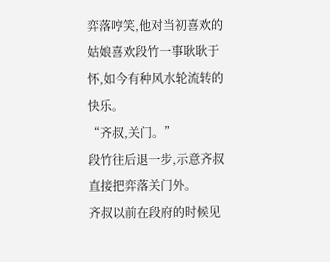弈落哼笑,他对当初喜欢的姑娘喜欢段竹一事耿耿于怀,如今有种风水轮流转的快乐。
“齐叔,关门。”
段竹往后退一步,示意齐叔直接把弈落关门外。
齐叔以前在段府的时候见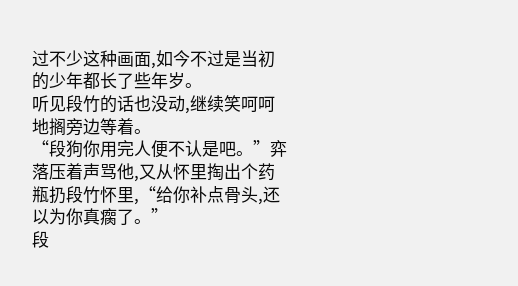过不少这种画面,如今不过是当初的少年都长了些年岁。
听见段竹的话也没动,继续笑呵呵地搁旁边等着。
“段狗你用完人便不认是吧。”弈落压着声骂他,又从怀里掏出个药瓶扔段竹怀里,“给你补点骨头,还以为你真瘸了。”
段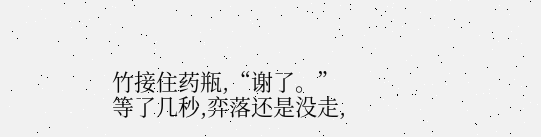竹接住药瓶,“谢了。”
等了几秒,弈落还是没走,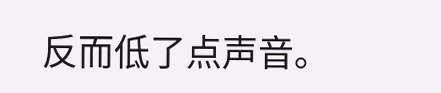反而低了点声音。